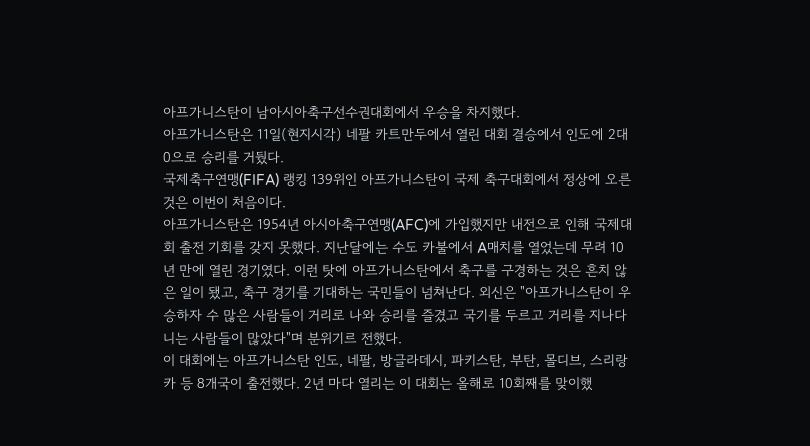아프가니스탄이 남아시아축구선수권대회에서 우승을 차지했다.
아프가니스탄은 11일(현지시각) 네팔 카트만두에서 열린 대회 결승에서 인도에 2대0으로 승리를 거뒀다.
국제축구연맹(FIFA) 랭킹 139위인 아프가니스탄이 국제 축구대회에서 정상에 오른 것은 이번이 처음이다.
아프가니스탄은 1954년 아시아축구연맹(AFC)에 가입했지만 내전으로 인해 국제대회 출전 기회를 갖지 못했다. 지난달에는 수도 카불에서 A매치를 열었는데 무려 10년 만에 열린 경기였다. 이런 탓에 아프가니스탄에서 축구를 구경하는 것은 흔치 않은 일이 됐고, 축구 경기를 기대하는 국민들이 넘쳐난다. 외신은 "아프가니스탄이 우승하자 수 많은 사람들이 거리로 나와 승리를 즐겼고 국기를 두르고 거리를 지나다니는 사람들이 많았다"며 분위기르 전했다.
이 대회에는 아프가니스탄 인도, 네팔, 방글라데시, 파키스탄, 부탄, 몰디브, 스리랑카 등 8개국이 출전했다. 2년 마다 열리는 이 대회는 올해로 10회째를 맞이했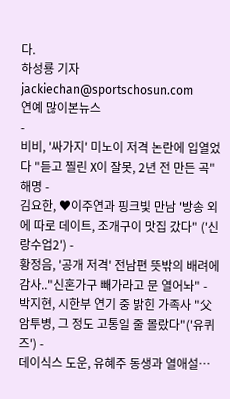다.
하성룡 기자 jackiechan@sportschosun.com
연예 많이본뉴스
-
비비, '싸가지' 미노이 저격 논란에 입열었다 "듣고 찔린 X이 잘못, 2년 전 만든 곡" 해명 -
김요한, ♥이주연과 핑크빛 만남 '방송 외에 따로 데이트, 조개구이 맛집 갔다" ('신랑수업2') -
황정음, '공개 저격' 전남편 뜻밖의 배려에 감사.."신혼가구 빼가라고 문 열어놔" -
박지현, 시한부 연기 중 밝힌 가족사 "父 암투병, 그 정도 고통일 줄 몰랐다"('유퀴즈') -
데이식스 도운, 유혜주 동생과 열애설…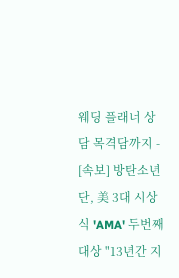웨딩 플래너 상담 목격담까지 -
[속보] 방탄소년단, 美 3대 시상식 'AMA' 두번째 대상 "13년간 지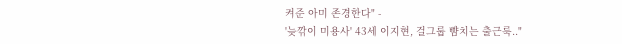켜준 아미 존경한다" -
'늦깎이 미용사' 43세 이지현, 걸그룹 뺨치는 출근룩.."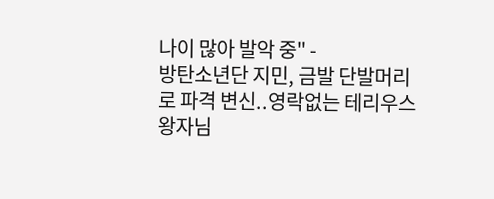나이 많아 발악 중" -
방탄소년단 지민, 금발 단발머리로 파격 변신..영락없는 테리우스 왕자님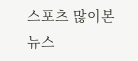스포츠 많이본뉴스